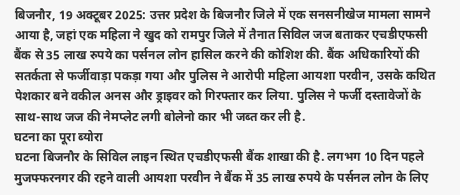बिजनौर, 19 अक्टूबर 2025: उत्तर प्रदेश के बिजनौर जिले में एक सनसनीखेज मामला सामने आया है, जहां एक महिला ने खुद को रामपुर जिले में तैनात सिविल जज बताकर एचडीएफसी बैंक से 35 लाख रुपये का पर्सनल लोन हासिल करने की कोशिश की. बैंक अधिकारियों की सतर्कता से फर्जीवाड़ा पकड़ा गया और पुलिस ने आरोपी महिला आयशा परवीन, उसके कथित पेशकार बने वकील अनस और ड्राइवर को गिरफ्तार कर लिया. पुलिस ने फर्जी दस्तावेजों के साथ-साथ जज की नेमप्लेट लगी बोलेनो कार भी जब्त कर ली है.
घटना का पूरा ब्योरा
घटना बिजनौर के सिविल लाइन स्थित एचडीएफसी बैंक शाखा की है. लगभग 10 दिन पहले मुजफ्फरनगर की रहने वाली आयशा परवीन ने बैंक में 35 लाख रुपये के पर्सनल लोन के लिए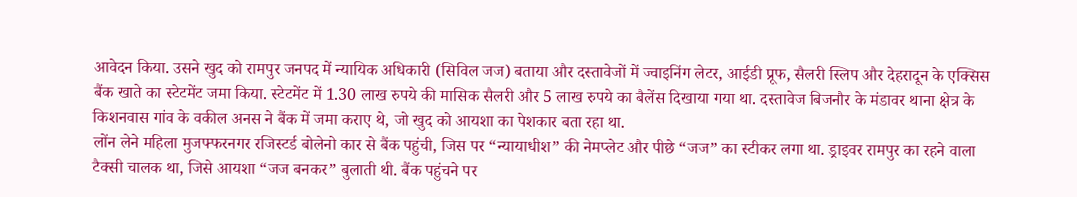आवेदन किया. उसने खुद को रामपुर जनपद में न्यायिक अधिकारी (सिविल जज) बताया और दस्तावेजों में ज्वाइनिंग लेटर, आईडी प्रूफ, सैलरी स्लिप और देहरादून के एक्सिस बैंक खाते का स्टेटमेंट जमा किया. स्टेटमेंट में 1.30 लाख रुपये की मासिक सैलरी और 5 लाख रुपये का बैलेंस दिखाया गया था. दस्तावेज बिजनौर के मंडावर थाना क्षेत्र के किशनवास गांव के वकील अनस ने बैंक में जमा कराए थे, जो खुद को आयशा का पेशकार बता रहा था.
लोंन लेने महिला मुजफ्फरनगर रजिस्टर्ड बोलेनो कार से बैंक पहुंची, जिस पर “न्यायाधीश” की नेमप्लेट और पीछे “जज” का स्टीकर लगा था. ड्राइवर रामपुर का रहने वाला टैक्सी चालक था, जिसे आयशा “जज बनकर” बुलाती थी. बैंक पहुंचने पर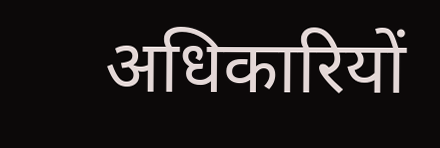अधिकारियों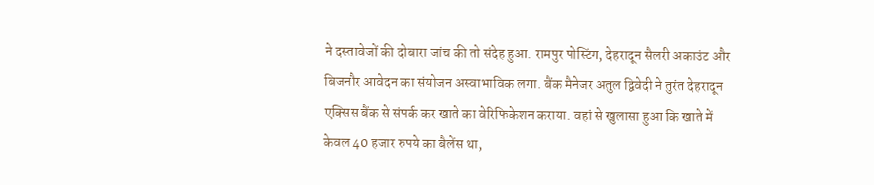ने दस्तावेजों की दोबारा जांच की तो संदेह हुआ. रामपुर पोस्टिंग, देहरादून सैलरी अकाउंट और बिजनौर आवेदन का संयोजन अस्वाभाविक लगा. बैंक मैनेजर अतुल द्विवेदी ने तुरंत देहरादून एक्सिस बैंक से संपर्क कर खाते का वेरिफिकेशन कराया. वहां से खुलासा हुआ कि खाते में केवल 40 हजार रुपये का बैलेंस था,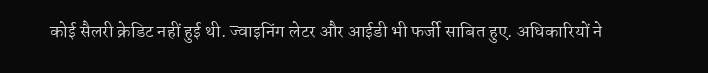कोई सैलरी क्रेडिट नहीं हुई थी. ज्वाइनिंग लेटर और आईडी भी फर्जी साबित हुए. अधिकारियों ने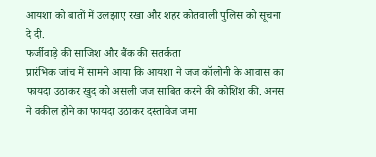आयशा को बातों में उलझाए रखा और शहर कोतवाली पुलिस को सूचना दे दी.
फर्जीवाड़े की साजिश और बैंक की सतर्कता
प्रारंभिक जांच में सामने आया कि आयशा ने जज कॉलोनी के आवास का फायदा उठाकर खुद को असली जज साबित करने की कोशिश की. अनस ने वकील होने का फायदा उठाकर दस्तावेज जमा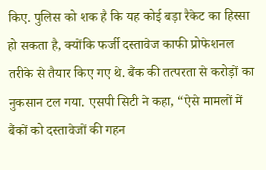किए. पुलिस को शक है कि यह कोई बड़ा रैकेट का हिस्सा हो सकता है, क्योंकि फर्जी दस्तावेज काफी प्रोफेशनल तरीके से तैयार किए गए थे. बैंक की तत्परता से करोड़ों का नुकसान टल गया. एसपी सिटी ने कहा, “ऐसे मामलों में बैंकों को दस्तावेजों की गहन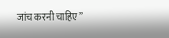जांच करनी चाहिए”